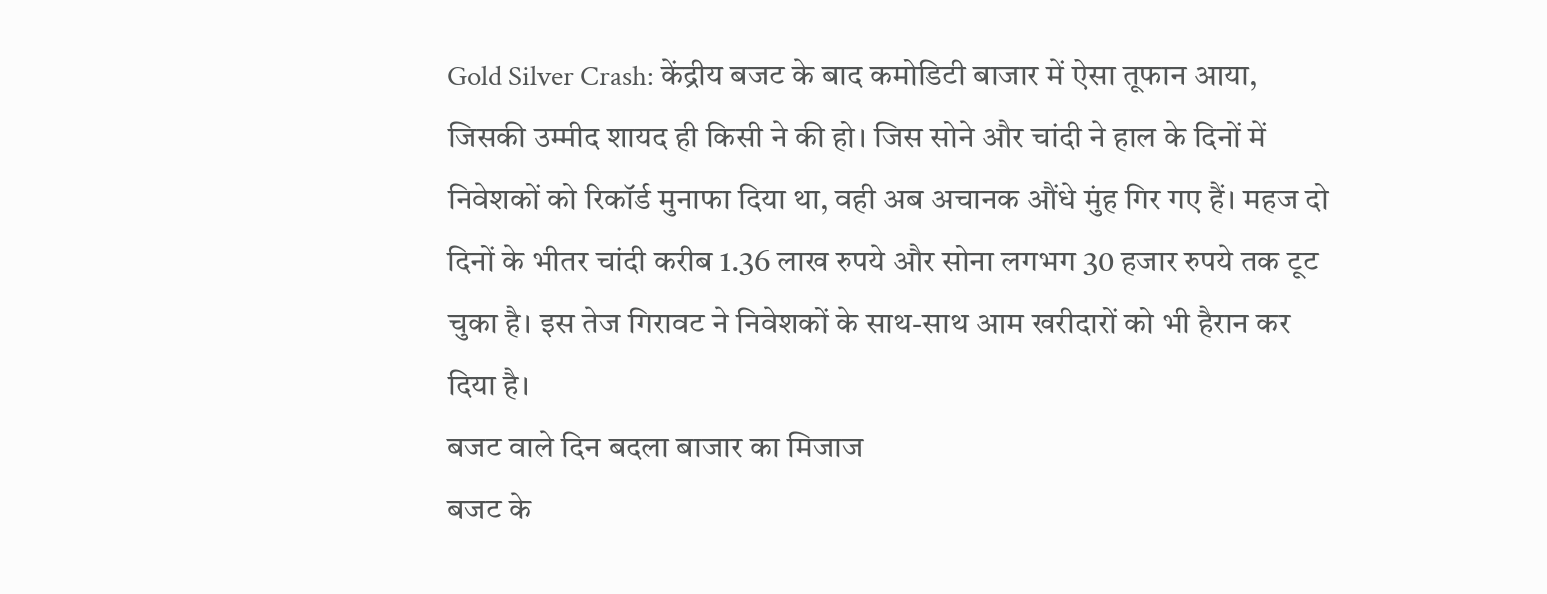Gold Silver Crash: केंद्रीय बजट के बाद कमोडिटी बाजार में ऐसा तूफान आया, जिसकी उम्मीद शायद ही किसी ने की हो। जिस सोने और चांदी ने हाल के दिनों में निवेशकों को रिकॉर्ड मुनाफा दिया था, वही अब अचानक औंधे मुंह गिर गए हैं। महज दो दिनों के भीतर चांदी करीब 1.36 लाख रुपये और सोना लगभग 30 हजार रुपये तक टूट चुका है। इस तेज गिरावट ने निवेशकों के साथ-साथ आम खरीदारों को भी हैरान कर दिया है।
बजट वाले दिन बदला बाजार का मिजाज
बजट के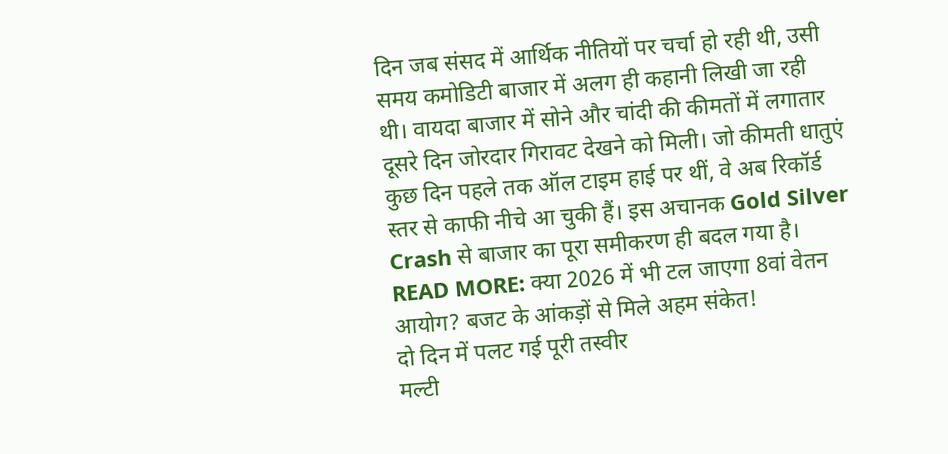दिन जब संसद में आर्थिक नीतियों पर चर्चा हो रही थी, उसी समय कमोडिटी बाजार में अलग ही कहानी लिखी जा रही थी। वायदा बाजार में सोने और चांदी की कीमतों में लगातार दूसरे दिन जोरदार गिरावट देखने को मिली। जो कीमती धातुएं कुछ दिन पहले तक ऑल टाइम हाई पर थीं, वे अब रिकॉर्ड स्तर से काफी नीचे आ चुकी हैं। इस अचानक Gold Silver Crash से बाजार का पूरा समीकरण ही बदल गया है।
READ MORE: क्या 2026 में भी टल जाएगा 8वां वेतन आयोग? बजट के आंकड़ों से मिले अहम संकेत!
दो दिन में पलट गई पूरी तस्वीर
मल्टी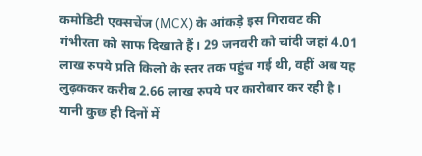कमोडिटी एक्सचेंज (MCX) के आंकड़े इस गिरावट की गंभीरता को साफ दिखाते हैं। 29 जनवरी को चांदी जहां 4.01 लाख रुपये प्रति किलो के स्तर तक पहुंच गई थी, वहीं अब यह लुढ़ककर करीब 2.66 लाख रुपये पर कारोबार कर रही है। यानी कुछ ही दिनों में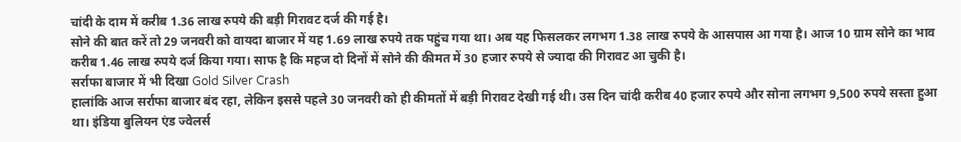चांदी के दाम में करीब 1.36 लाख रुपये की बड़ी गिरावट दर्ज की गई है।
सोने की बात करें तो 29 जनवरी को वायदा बाजार में यह 1.69 लाख रुपये तक पहुंच गया था। अब यह फिसलकर लगभग 1.38 लाख रुपये के आसपास आ गया है। आज 10 ग्राम सोने का भाव करीब 1.46 लाख रुपये दर्ज किया गया। साफ है कि महज दो दिनों में सोने की कीमत में 30 हजार रुपये से ज्यादा की गिरावट आ चुकी है।
सर्राफा बाजार में भी दिखा Gold Silver Crash
हालांकि आज सर्राफा बाजार बंद रहा, लेकिन इससे पहले 30 जनवरी को ही कीमतों में बड़ी गिरावट देखी गई थी। उस दिन चांदी करीब 40 हजार रुपये और सोना लगभग 9,500 रुपये सस्ता हुआ था। इंडिया बुलियन एंड ज्वेलर्स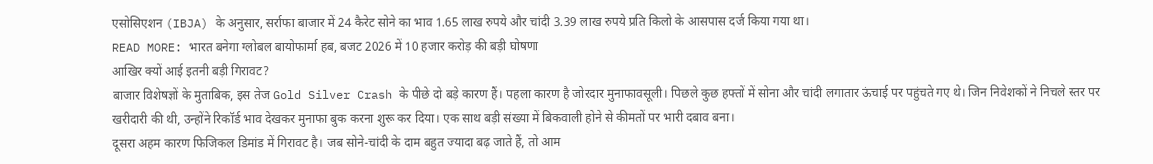एसोसिएशन (IBJA) के अनुसार, सर्राफा बाजार में 24 कैरेट सोने का भाव 1.65 लाख रुपये और चांदी 3.39 लाख रुपये प्रति किलो के आसपास दर्ज किया गया था।
READ MORE: भारत बनेगा ग्लोबल बायोफार्मा हब, बजट 2026 में 10 हजार करोड़ की बड़ी घोषणा
आखिर क्यों आई इतनी बड़ी गिरावट?
बाजार विशेषज्ञों के मुताबिक, इस तेज Gold Silver Crash के पीछे दो बड़े कारण हैं। पहला कारण है जोरदार मुनाफावसूली। पिछले कुछ हफ्तों में सोना और चांदी लगातार ऊंचाई पर पहुंचते गए थे। जिन निवेशकों ने निचले स्तर पर खरीदारी की थी, उन्होंने रिकॉर्ड भाव देखकर मुनाफा बुक करना शुरू कर दिया। एक साथ बड़ी संख्या में बिकवाली होने से कीमतों पर भारी दबाव बना।
दूसरा अहम कारण फिजिकल डिमांड में गिरावट है। जब सोने-चांदी के दाम बहुत ज्यादा बढ़ जाते हैं, तो आम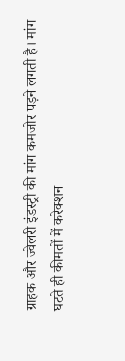ग्राहक और ज्वेलरी इंडस्ट्री की मांग कमजोर पड़ने लगती है। मांग घटते ही कीमतों में करेक्शन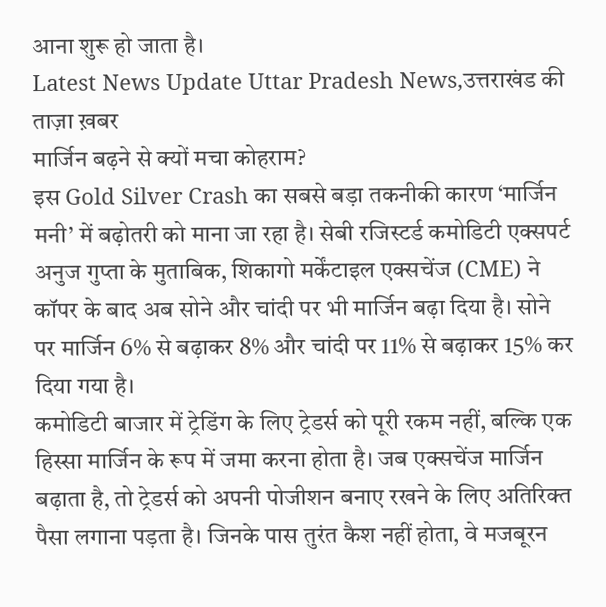आना शुरू हो जाता है।
Latest News Update Uttar Pradesh News,उत्तराखंड की ताज़ा ख़बर
मार्जिन बढ़ने से क्यों मचा कोहराम?
इस Gold Silver Crash का सबसे बड़ा तकनीकी कारण ‘मार्जिन मनी’ में बढ़ोतरी को माना जा रहा है। सेबी रजिस्टर्ड कमोडिटी एक्सपर्ट अनुज गुप्ता के मुताबिक, शिकागो मर्केंटाइल एक्सचेंज (CME) ने कॉपर के बाद अब सोने और चांदी पर भी मार्जिन बढ़ा दिया है। सोने पर मार्जिन 6% से बढ़ाकर 8% और चांदी पर 11% से बढ़ाकर 15% कर दिया गया है।
कमोडिटी बाजार में ट्रेडिंग के लिए ट्रेडर्स को पूरी रकम नहीं, बल्कि एक हिस्सा मार्जिन के रूप में जमा करना होता है। जब एक्सचेंज मार्जिन बढ़ाता है, तो ट्रेडर्स को अपनी पोजीशन बनाए रखने के लिए अतिरिक्त पैसा लगाना पड़ता है। जिनके पास तुरंत कैश नहीं होता, वे मजबूरन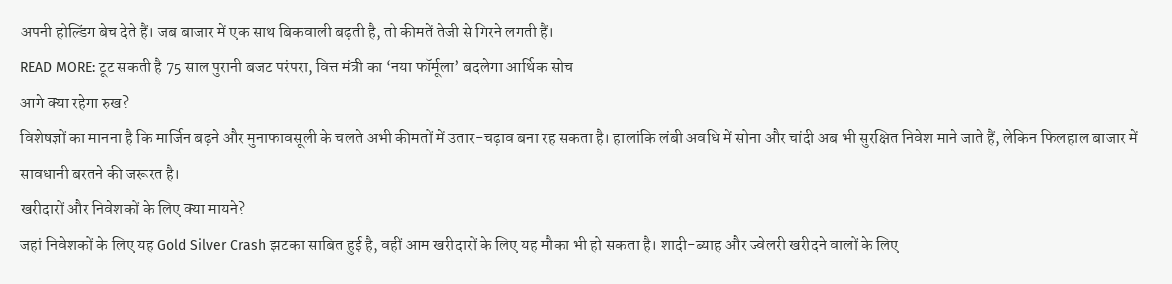अपनी होल्डिंग बेच देते हैं। जब बाजार में एक साथ बिकवाली बढ़ती है, तो कीमतें तेजी से गिरने लगती हैं।
READ MORE: टूट सकती है 75 साल पुरानी बजट परंपरा, वित्त मंत्री का ‘नया फॉर्मूला’ बदलेगा आर्थिक सोच
आगे क्या रहेगा रुख?
विशेषज्ञों का मानना है कि मार्जिन बढ़ने और मुनाफावसूली के चलते अभी कीमतों में उतार-चढ़ाव बना रह सकता है। हालांकि लंबी अवधि में सोना और चांदी अब भी सुरक्षित निवेश माने जाते हैं, लेकिन फिलहाल बाजार में सावधानी बरतने की जरूरत है।
खरीदारों और निवेशकों के लिए क्या मायने?
जहां निवेशकों के लिए यह Gold Silver Crash झटका साबित हुई है, वहीं आम खरीदारों के लिए यह मौका भी हो सकता है। शादी-ब्याह और ज्वेलरी खरीदने वालों के लिए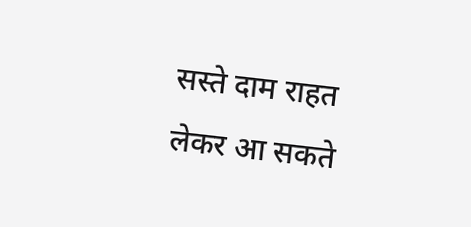सस्ते दाम राहत लेकर आ सकते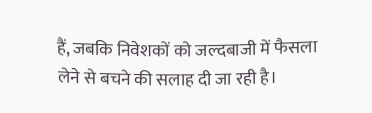हैं, जबकि निवेशकों को जल्दबाजी में फैसला लेने से बचने की सलाह दी जा रही है।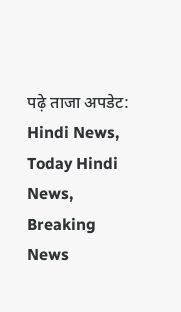पढ़े ताजा अपडेट: Hindi News, Today Hindi News, Breaking News